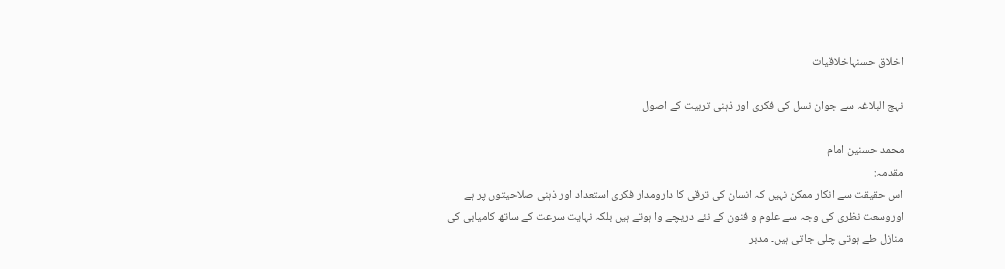اخلاق حسنہاخلاقیات

نہج البلاغہ سے جوان نسل کی فکری اور ذہنی تربیت کے اصول

محمد حسنین امام
مقدمہ:
اس حقیقت سے انکار ممکن نہیں کہ انسان کی ترقی کا دارومدار فکری استعداد اور ذہنی صلاحیتوں پر ہے اوروسعت نظری کی وجہ سے علوم و فنون کے نئے دریچے وا ہوتے ہیں بلکہ نہایت سرعت کے ساتھ کامیابی کی منازل طے ہوتی چلی جاتی ہیں۔ مدبر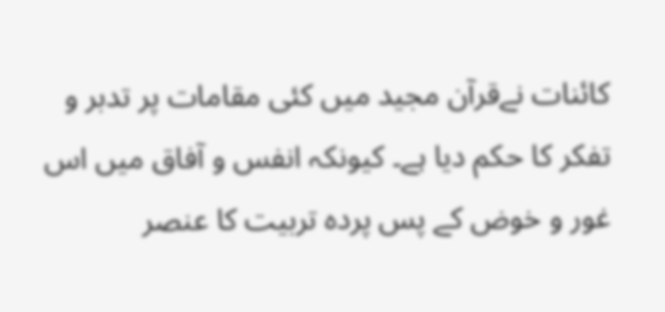کائنات نےقرآن مجید میں کئی مقامات پر تدبر و تفکر کا حکم دیا ہے۔ کیونکہ انفس و آفاق میں اس غور و خوض کے پس پردہ تربیت کا عنصر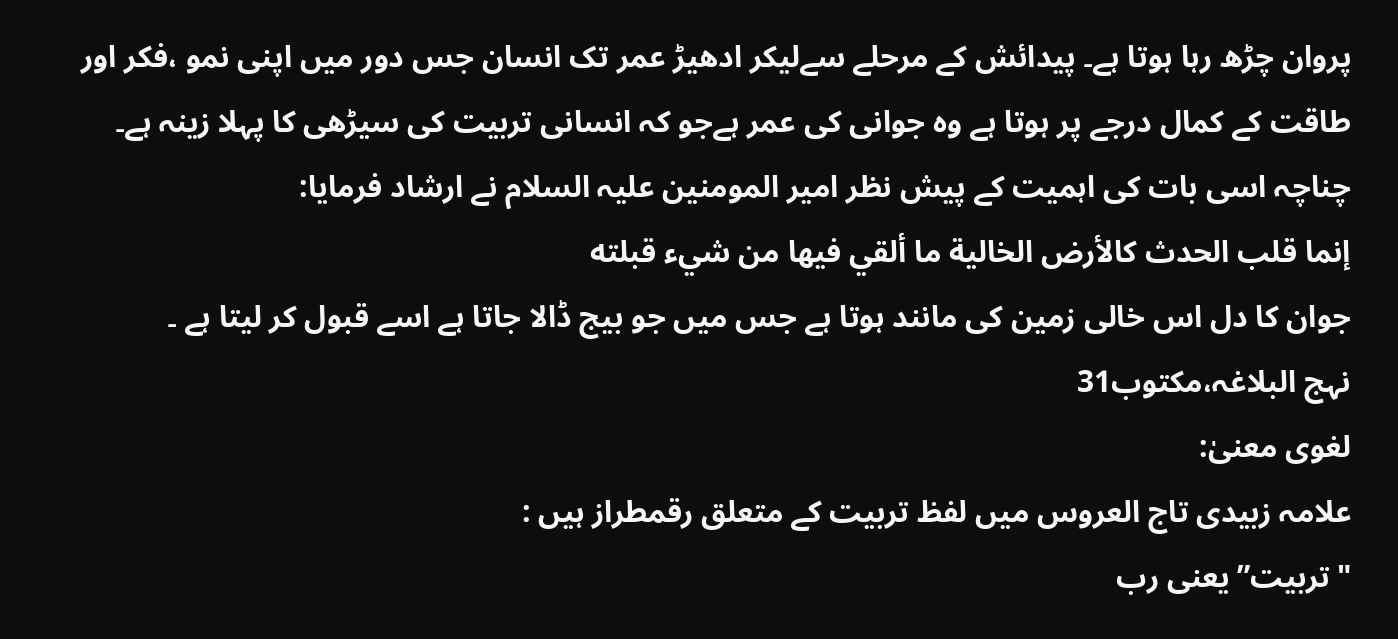پروان چڑھ رہا ہوتا ہے۔ پیدائش کے مرحلے سےلیکر ادھیڑ عمر تک انسان جس دور میں اپنی نمو ،فکر اور طاقت کے کمال درجے پر ہوتا ہے وہ جوانی کی عمر ہےجو کہ انسانی تربیت کی سیڑھی کا پہلا زینہ ہے۔ چناچہ اسی بات کی اہمیت کے پیش نظر امیر المومنین علیہ السلام نے ارشاد فرمایا:
إنما قلب الحدث كالأرض الخالية ما ألقي فيها من شيء قبلته
جوان کا دل اس خالی زمین کی مانند ہوتا ہے جس میں جو بیج ڈالا جاتا ہے اسے قبول کر لیتا ہے ۔
نہج البلاغہ،مکتوب31
لغوی معنیٰ:
علامہ زبیدی تاج العروس میں لفظ تربیت کے متعلق رقمطراز ہیں :
"تربیت” یعنی رب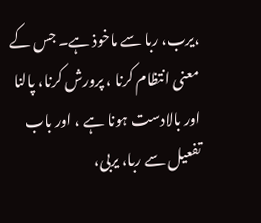،یرب، ربا سے ماخوذ ہے۔ جس کے معنی انتظام کرنا ، پرورش کرنا، پالنا اور بالادست ہونا ہے ، اور باب تفعیل سے ربا، یربی،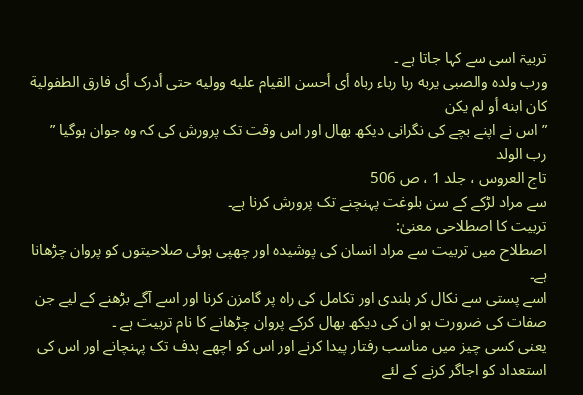تربیۃ اسی سے کہا جاتا ہے ۔
ورب ولده والصبی یربه ربا رباء رباه أی أحسن القیام عليه ووليه حتی أدرک أی فارق الطفولية کان ابنه أو لم یکن
” اس نے اپنے بچے کی نگرانی دیکھ بھال اور اس وقت تک پرورش کی کہ وہ جوان ہوگیا ”
رب الولد
تاج العروس ، جلد 1 ، ص 506
سے مراد لڑکے کے سن بلوغت پہنچنے تک پرورش کرنا ہے۔
تربیت کا اصطلاحی معنیٰ:
اصطلاح میں تربیت سے مراد انسان کی پوشیدہ اور چھپی ہوئی صلاحیتوں کو پروان چڑھانا ہے۔
اسے پستی سے نکال کر بلندی اور تکامل کی راہ پر گامزن کرنا اور اسے آگے بڑھنے کے لیے جن صفات کی ضرورت ہو ان کی دیکھ بھال کرکے پروان چڑھانے کا نام تربیت ہے ۔
یعنی کسی چیز میں مناسب رفتار پیدا کرنے اور اس کو اچھے ہدف تک پہنچانے اور اس کی استعداد کو اجاگر کرنے کے لئے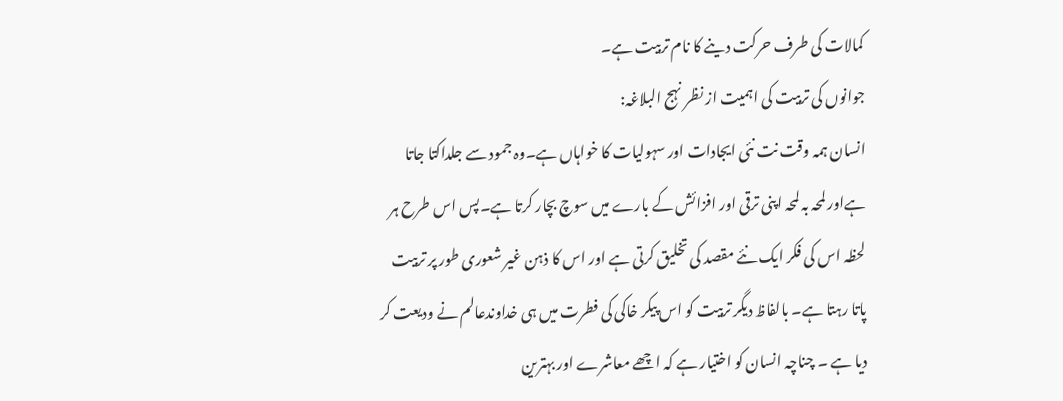کمالات کی طرف حرکت دینے کا نام تربیت ہے۔
جوانوں کی تربیت کی اہمیت از نظر نہج البلاغہ:
انسان ہمہ وقت نت نئی ایجادات اور سہولیات کا خواہاں ہے۔وہ جمود سے جلداکتا جاتا ہےاور لمحہ بہ لمحہ اپنی ترقی اور افزائش کے بارے میں سوچ بچار کرتا ہے۔پس اس طرح ہر لحظہ اس کی فکر ایک نئے مقصد کی تخلیق کرتی ہے اور اس کا ذہن غیر شعوری طور پر تربیت پاتا رہتا ہے۔ بالفاظ دیگر تربیت کو اس پیکر خاکی کی فطرت میں ہی خداوندعالم نے ودیعت کر دیا ہے ۔ چناچہ انسان کو اختیار ہے کہ اچھے معاشرے اور بہترین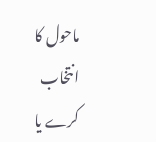ماحول کا انتخاب کرے یا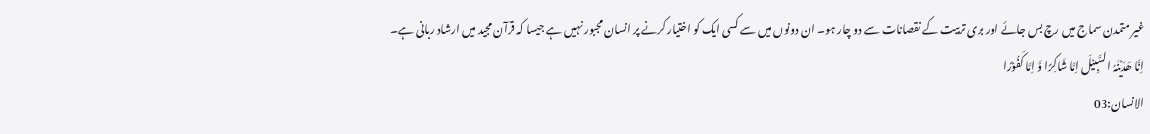غیر متمدن سماج میں رچ بس جائے اور بری تربیت کے نقصانات سے دو چار ہو۔ ان دونوں میں سے کسی ایک کو اختیار کرنے پر انسان مجبور نہیں ہے جیسا کہ قرآن مجید میں ارشاد ربانی ہے۔
اِنَّا ھَدَیۡنٰہُ السَّبِیۡلَ اِمَّا شَاکِرًا وَّ اِمَّا کَفُوۡرًا
الانسان:03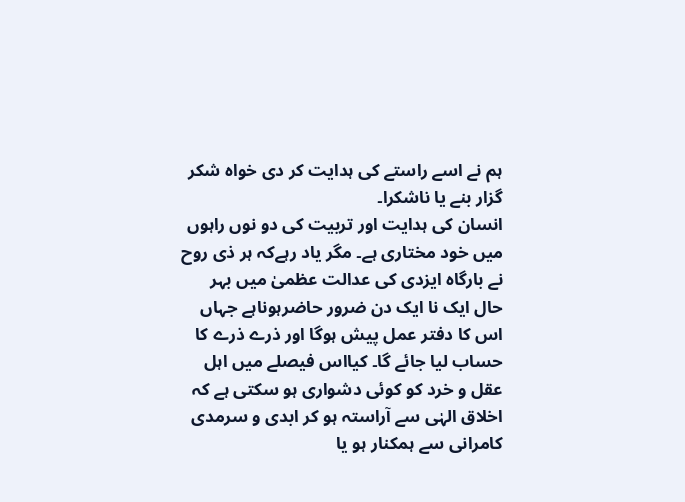ہم نے اسے راستے کی ہدایت کر دی خواہ شکر گزار بنے یا ناشکرا۔
انسان کی ہدایت اور تربیت کی دو نوں راہوں میں خود مختاری ہے۔ مگر یاد رہےکہ ہر ذی روح نے بارگاہ ایزدی کی عدالت عظمیٰ میں بہر حال ایک نا ایک دن ضرور حاضرہوناہے جہاں اس کا دفتر عمل پیش ہوگا اور ذرے ذرے کا حساب لیا جائے گا۔ کیااس فیصلے میں اہل عقل و خرد کو کوئی دشواری ہو سکتی ہے کہ اخلاق الہٰی سے آراستہ ہو کر ابدی و سرمدی کامرانی سے ہمکنار ہو یا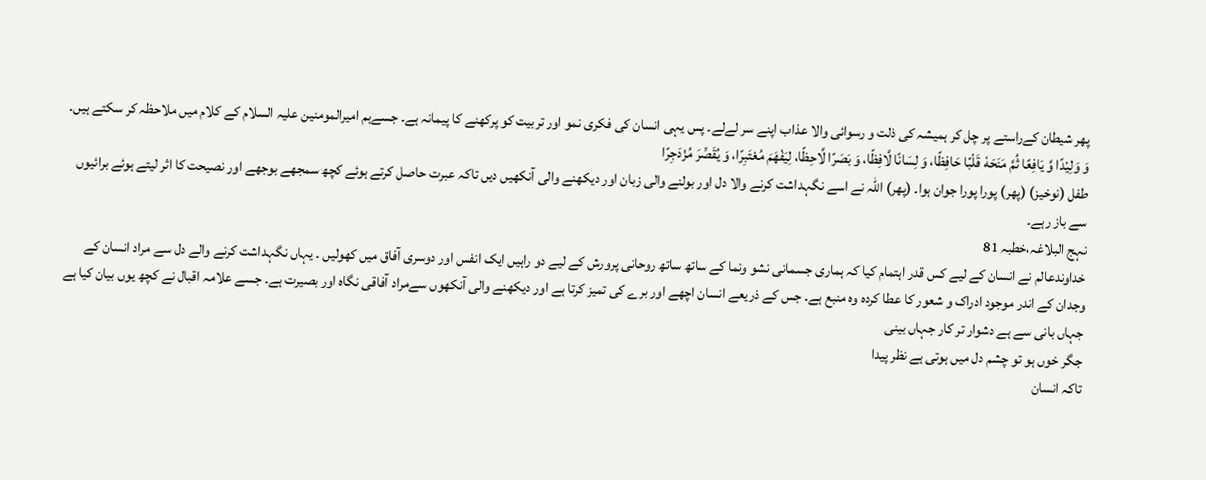پھر شیطان کےراستے پر چل کر ہمیشہ کی ذلت و رسوائی والا عذاب اپنے سر لےلے۔ پس یہی انسان کی فکری نمو اور تربیت کو پرکھنے کا پیمانہ ہے۔ جسےہم امیرالمومنین علیہ السلام کے کلام میں ملاحظہ کر سکتے ہیں۔
وَ وَلِیْدًا وَّ یَافِعًا ثُمَّ مَنَحَهٗ قَلْبًا حَافِظًا، وَ لِسَانًا لَّافِظًا، وَ بَصَرًا لَّاحِظًا، لِیَفْهَمَ مُعْتَبِرًا، وَ یُقَصِّرَ مُزْدَجِرًا
طفل (نوخیز) (پھر) پورا پورا جوان ہوا۔ (پھر) اللہ نے اسے نگہداشت کرنے والا دل اور بولنے والی زبان اور دیکھنے والی آنکھیں دیں تاکہ عبرت حاصل کرتے ہوئے کچھ سمجھے بوجھے اور نصیحت کا اثر لیتے ہوئے برائیوں سے باز رہے۔
نہج البلاغہ،خطبہ 81
خداوندعالم نے انسان کے لیے کس قدر اہتمام کیا کہ ہماری جسمانی نشو ونما کے ساتھ ساتھ روحانی پرورش کے لیے دو راہیں ایک انفس اور دوسری آفاق میں کھولیں ۔ یہاں نگہداشت کرنے والے دل سے مراد انسان کے وجدان کے اندر موجود ادراک و شعور کا عطا کردہ وہ منبع ہے۔ جس کے ذریعے انسان اچھے اور برے کی تمیز کرتا ہے اور دیکھنے والی آنکھوں سےمراد آفاقی نگاہ اور بصیرت ہے۔ جسے علامہ اقبال نے کچھ یوں بیان کیا ہے
جہاں بانی سے ہے دشوار تر کار جہاں بینی
جگر خوں ہو تو چشم دل میں ہوتی ہے نظر پیدا
تاکہ انسان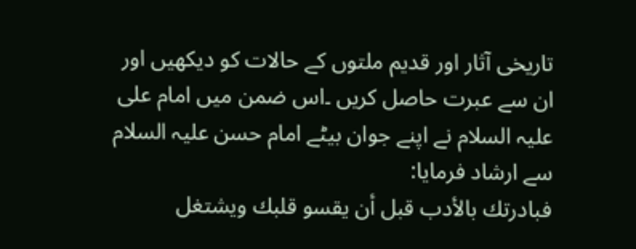تاریخی آثار اور قدیم ملتوں کے حالات کو دیکھیں اور ان سے عبرت حاصل کریں ۔اس ضمن میں امام علی علیہ السلام نے اپنے جوان بیٹے امام حسن علیہ السلام سے ارشاد فرمایا:
فبادرتك بالأدب قبل أن يقسو قلبك ويشتغل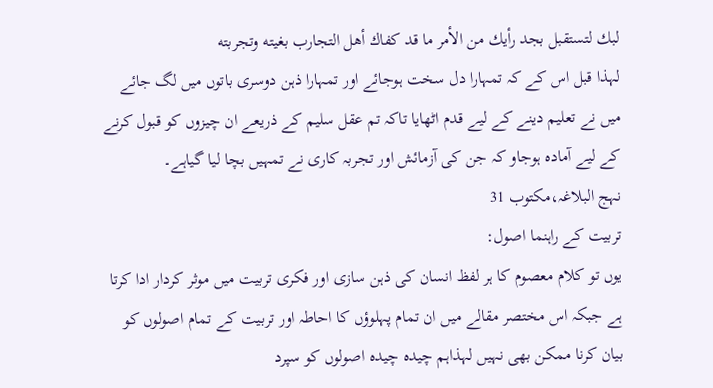لبك لتستقبل بجد رأيك من الأمر ما قد كفاك أهل التجارب بغيته وتجربته
لہذا قبل اس کے کہ تمہارا دل سخت ہوجائے اور تمہارا ذہن دوسری باتوں میں لگ جائے میں نے تعلیم دینے کے لیے قدم اٹھایا تاکہ تم عقل سلیم کے ذریعے ان چیزوں کو قبول کرنے کے لیے آمادہ ہوجاو کہ جن کی آزمائش اور تجربہ کاری نے تمہیں بچا لیا گیاہے۔
نہج البلاغہ،مکتوب 31
تربیت کے راہنما اصول:
یوں تو کلام معصوم کا ہر لفظ انسان کی ذہن سازی اور فکری تربیت میں موثر کردار ادا کرتا ہے جبکہ اس مختصر مقالے میں ان تمام پہلوؤں کا احاطہ اور تربیت کے تمام اصولوں کو بیان کرنا ممکن بھی نہیں لہذاہم چیدہ چیدہ اصولوں کو سپرد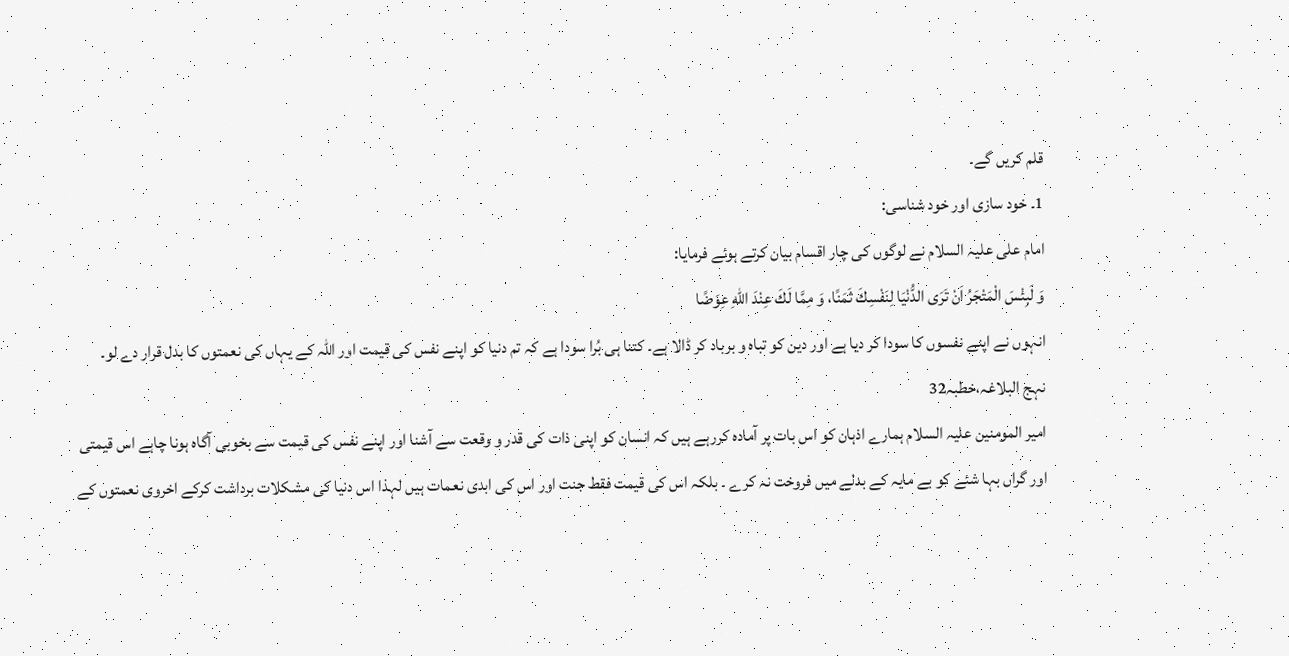قلم کریں گے۔
1۔ خود سازی اور خود شناسی:
امام علی علیہ السلام نے لوگوں کی چار اقسام بیان کرتے ہوئے فرمایا:
وَ لَبِئْسَ الْمَتْجَرُ اَنْ تَرَى الدُّنْیَا لِنَفْسِكَ ثَمَنًا، وَ مِمَّا لَكَ عِنْدَ اللهِ عِوَضًا
انہوں نے اپنے نفسوں کا سودا کر دیا ہے اور دین کو تباہ و برباد کر ڈالا ہے۔ کتنا ہی بُرا سودا ہے کہ تم دنیا کو اپنے نفس کی قیمت اور اللہ کے یہاں کی نعمتوں کا بدل قرار دے لو۔
نہج البلاغہ،خطبہ32
امیر المومنین علیہ السلام ہمارے اذہان کو اس بات پر آمادہ کررہے ہیں کہ انسان کو اپنی ذات کی قدر و وقعت سے آشنا اور اپنے نفس کی قیمت سے بخوبی آگاہ ہونا چاہے اس قیمتی اور گراں بہا شئے کو بے مایہ کے بدلے میں فروخت نہ کرے ۔ بلکہ اس کی قیمت فقط جنت اور اس کی ابدی نعمات ہیں لہذا اس دنیا کی مشکلات برداشت کرکے اخروی نعمتوں کے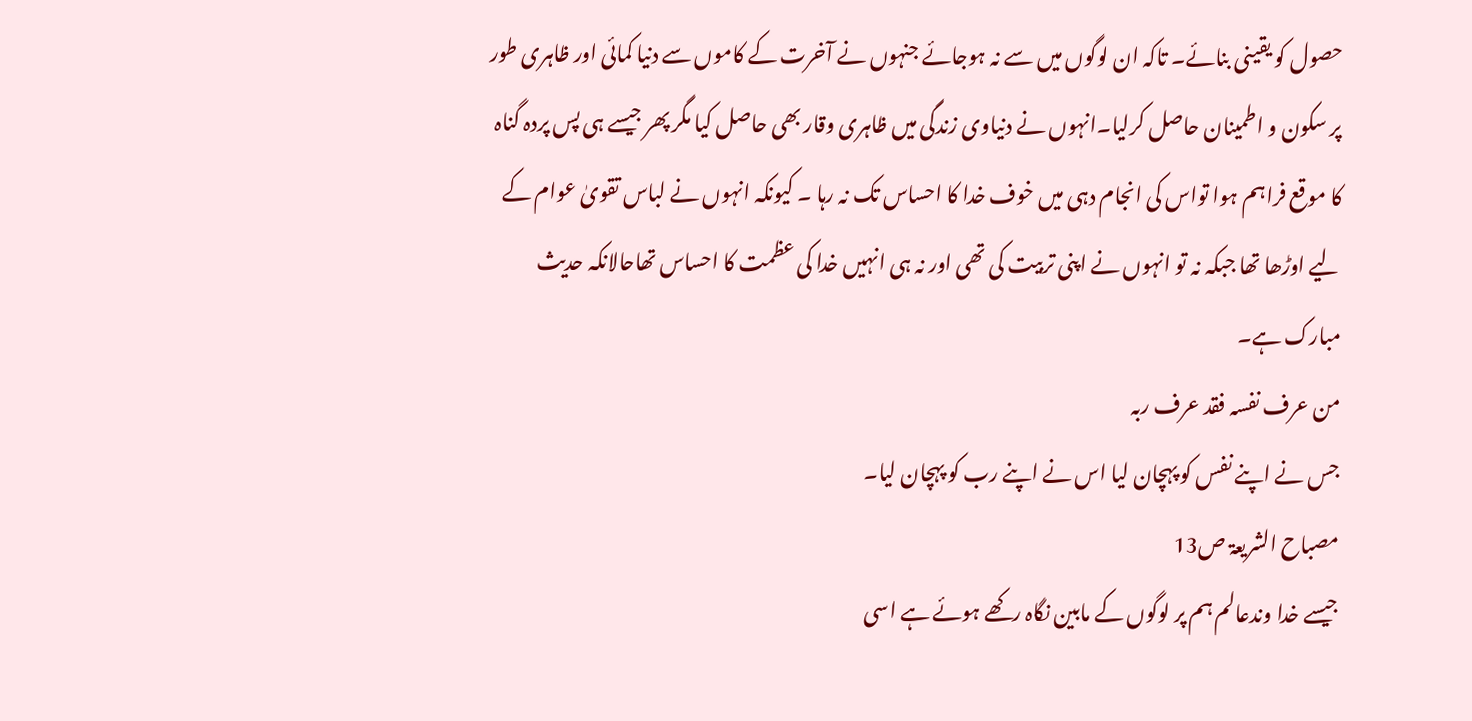حصول کو یقینی بنائے۔ تاکہ ان لوگوں میں سے نہ ہوجائے جنہوں نے آخرت کے کاموں سے دنیا کمائی اور ظاہری طور پر سکون و اطمینان حاصل کرلیا۔انہوں نے دنیاوی زندگی میں ظاہری وقار بھی حاصل کیا مگر پھر جیسے ہی پس پردہ گناہ کا موقع فراہم ہوا تواس کی انجام دہی میں خوف خدا کا احساس تک نہ رہا ۔ کیونکہ انہوں نے لباس تقویٰ عوام کے لیے اوڑھا تھا جبکہ نہ تو انہوں نے اپنی تربیت کی تھی اور نہ ہی انہیں خدا کی عظمت کا احساس تھاحالانکہ حدیث مبارک ہے۔
من عرف نفسہ فقد عرف ربہ
جس نے اپنے نفس کو پہچان لیا اس نے اپنے رب کو پہچان لیا۔
مصباح الشریعۃ ص13
جیسے خدا وندعالم ہم پر لوگوں کے مابین نگاہ رکھے ہوئے ہے اسی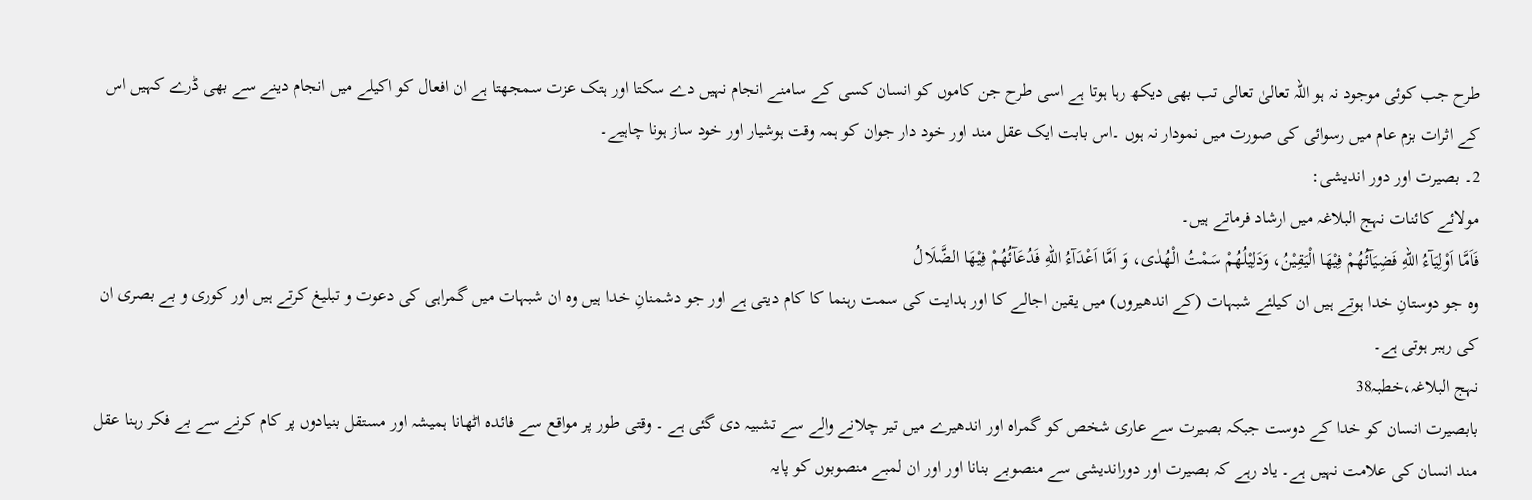طرح جب کوئی موجود نہ ہو اللہ تعالیٰ تعالی تب بھی دیکھ رہا ہوتا ہے اسی طرح جن کاموں کو انسان کسی کے سامنے انجام نہیں دے سکتا اور ہتک عزت سمجھتا ہے ان افعال کو اکیلے میں انجام دینے سے بھی ڈرے کہیں اس کے اثرات بزم عام میں رسوائی کی صورت میں نمودار نہ ہوں ۔اس بابت ایک عقل مند اور خود دار جوان کو ہمہ وقت ہوشیار اور خود ساز ہونا چاہیے۔
2۔ بصیرت اور دور اندیشی:
مولائے کائنات نہج البلاغہ میں ارشاد فرماتے ہیں۔
فَاَمَّا اَوْلِیَآءُ اللهِ فَضِیَآئُهُمْ فِیْهَا الْیَقِیْنُ، وَدَلِیْلُهُمْ سَمْتُ الْهُدٰی، وَ اَمَّا اَعْدَآءُ اللهِ فَدُعَآئُهُمْ فِیْهَا الضَّلَالُ
وہ جو دوستانِ خدا ہوتے ہیں ان کیلئے شبہات (کے اندھیروں) میں یقین اجالے کا اور ہدایت کی سمت رہنما کا کام دیتی ہے اور جو دشمنانِ خدا ہیں وہ ان شبہات میں گمراہی کی دعوت و تبلیغ کرتے ہیں اور کوری و بے بصری ان کی رہبر ہوتی ہے۔
نہج البلاغہ،خطبہ38
بابصیرت انسان کو خدا کے دوست جبکہ بصیرت سے عاری شخص کو گمراہ اور اندھیرے میں تیر چلانے والے سے تشبیہ دی گئی ہے ۔ وقتی طور پر مواقع سے فائدہ اٹھانا ہمیشہ اور مستقل بنیادوں پر کام کرنے سے بے فکر رہنا عقل مند انسان کی علامت نہیں ہے۔ یاد رہے کہ بصیرت اور دوراندیشی سے منصوبے بنانا اور اور ان لمبے منصوبوں کو پایہ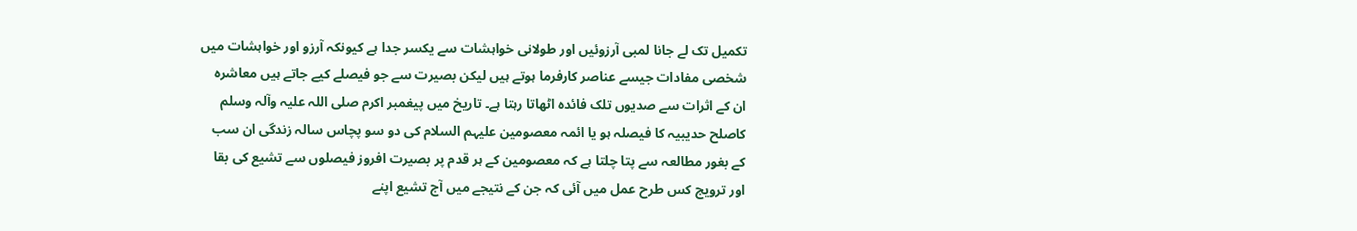تکمیل تک لے جانا لمبی آرزوئیں اور طولانی خواہشات سے یکسر جدا ہے کیونکہ آرزو اور خواہشات میں شخصی مفادات جیسے عناصر کارفرما ہوتے ہیں لیکن بصیرت سے جو فیصلے کیے جاتے ہیں معاشرہ ان کے اثرات سے صدیوں تلک فائدہ اٹھاتا رہتا ہے۔ تاریخ میں پیغمبر اکرم صلی اللہ علیہ وآلہ وسلم کاصلح حدیبیہ کا فیصلہ ہو یا ائمہ معصومین علیہم السلام کی دو سو پچاس سالہ زندگی ان سب کے بغور مطالعہ سے پتا چلتا ہے کہ معصومین کے ہر قدم پر بصیرت افروز فیصلوں سے تشیع کی بقا اور ترویج کس طرح عمل میں آئی کہ جن کے نتیجے میں آج تشیع اپنے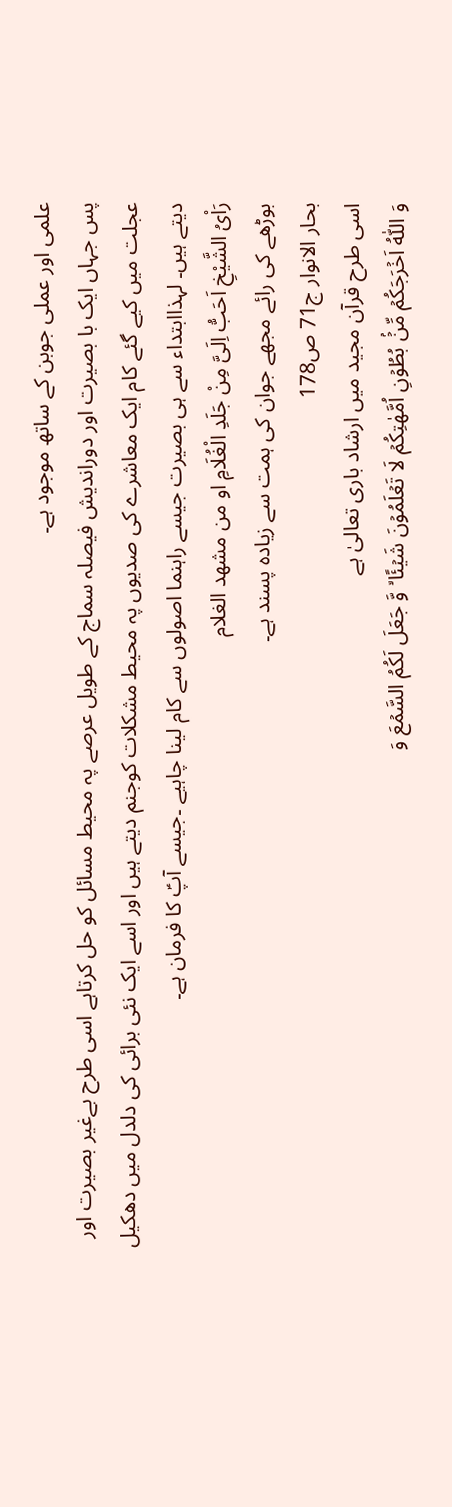علمی اور عملی جوبن کے ساتھ موجود ہے۔
پس جہاں ایک با بصیرت اور دوراندیش فیصلہ سماج کے طویل عرصے پہ محیط مسائل کو حل کرتاہے اسی طرح بےغیر بصیرت اور عجلت میں کیے گئے کام ایک معاشرے کی صدیوں پہ محیط مشکلات کوجنم دیتے ہیں اور اسے ایک نئی برائی کی دلدل میں دھکیل دیتے ہیں۔ لہذاابتداء سے ہی بصیرت جیسے راہنما اصولوں سے کام لینا چاہیے ۔جیسے آپؑ کا فرمان ہے۔
رَاْیُ الشَّیْخِ اَحَبُّ اِلَیَّ مِنْ جَلَدِ الْغُلَامِ او من مشھد الغلام
بوڑھے کی رائے مجھے جوان کی ہمت سے زیادہ پسند ہے۔
بحار الانوار ج71 ص178
اسی طرح قرآن مجید میں ارشاد باری تعالیٰ ہے
وَ اللّٰہُ اَخۡرَجَکُمۡ مِّنۡۢ بُطُوۡنِ اُمَّھٰتِکُمۡ لَا تَعۡلَمُوۡنَ شَیۡئًا ۙ وَّ جَعَلَ لَکُمُ السَّمۡعَ وَ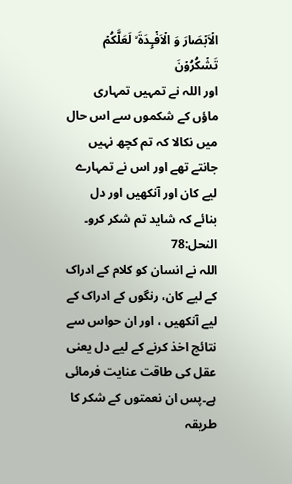الۡاَبۡصَارَ وَ الۡاَفۡـِٕدَۃَ ۙ لَعَلَّکُمۡ تَشۡکُرُوۡنَ
اور اللہ نے تمہیں تمہاری ماؤں کے شکموں سے اس حال میں نکالا کہ تم کچھ نہیں جانتے تھے اور اس نے تمہارے لیے کان اور آنکھیں اور دل بنائے کہ شاید تم شکر کرو۔
النحل:78
اللہ نے انسان کو کلام کے ادراک کے لیے کان، رنگوں کے ادراک کے لیے آنکھیں ، اور ان حواس سے نتائج اخذ کرنے کے لیے دل یعنی عقل کی طاقت عنایت فرمائی ہے۔پس ان نعمتوں کے شکر کا طریقہ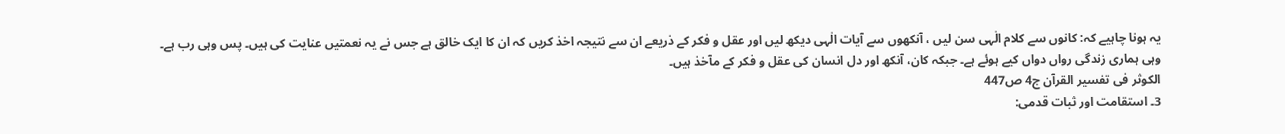یہ ہونا چاہیے کہ: کانوں سے کلام الٰہی سن لیں ، آنکھوں سے آیات الٰہی دیکھ لیں اور عقل و فکر کے ذریعے ان سے نتیجہ اخذ کریں کہ ان کا ایک خالق ہے جس نے یہ نعمتیں عنایت کی ہیں۔ پس وہی رب ہے۔ وہی ہماری زندگی رواں دواں کیے ہوئے ہے۔ جبکہ کان، آنکھ اور دل انسان کی عقل و فکر کے مآخذ ہیں۔
الکوثر فی تفسیر القرآن ج4 ص447
3۔ استقامت اور ثبات قدمی: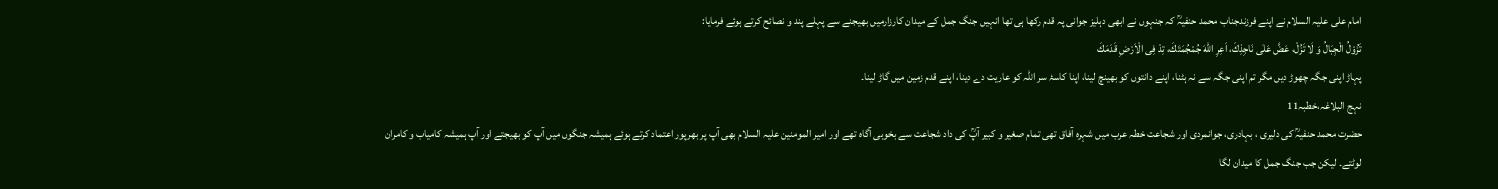امام علی علیہ السلام نے اپنے فرزندجناب محمد حنفیہؒ کہ جنہوں نے ابھی دہلیز جوانی پہ قدم رکھا ہی تھا انہیں جنگ جمل کے میدان کارزارمیں بھیجنے سے پہلے پند و نصائح کرتے ہوئے فرمایا:
تَزُوْلُ الْجِبَالُ وَ لَا تَزُلْ، عَضَّ عَلٰى نَاجِذِكَ، اَعِرِ اللهَ جُمْجُمَتَكَ، تِدْ فِی الْاَرْضِ قَدَمَكَ
پہاڑ اپنی جگہ چھوڑ دیں مگر تم اپنی جگہ سے نہ ہٹنا، اپنے دانتوں کو بھینچ لینا، اپنا کاسۂ سر اللہ کو عاریت دے دینا، اپنے قدم زمین میں گاڑ لینا۔
نہج البلاغہ،خطبہ11
حضرت محمد حنفیہؒ کی دلیری ، بہادری، جوانمردی اور شجاعت خطہ عرب میں شہرہ آفاق تھی تمام صغیر و کبیر آپؒ کی داد شجاعت سے بخوبی آگاہ تھے اور امیر المومنین علیہ السلام بھی آپ پر بھرپور اعتماد کرتے ہوئے ہمیشہ جنگوں میں آپ کو بھیجتے اور آپ ہمیشہ کامیاب و کامران لوٹتے۔ لیکن جب جنگ جمل کا میدان لگا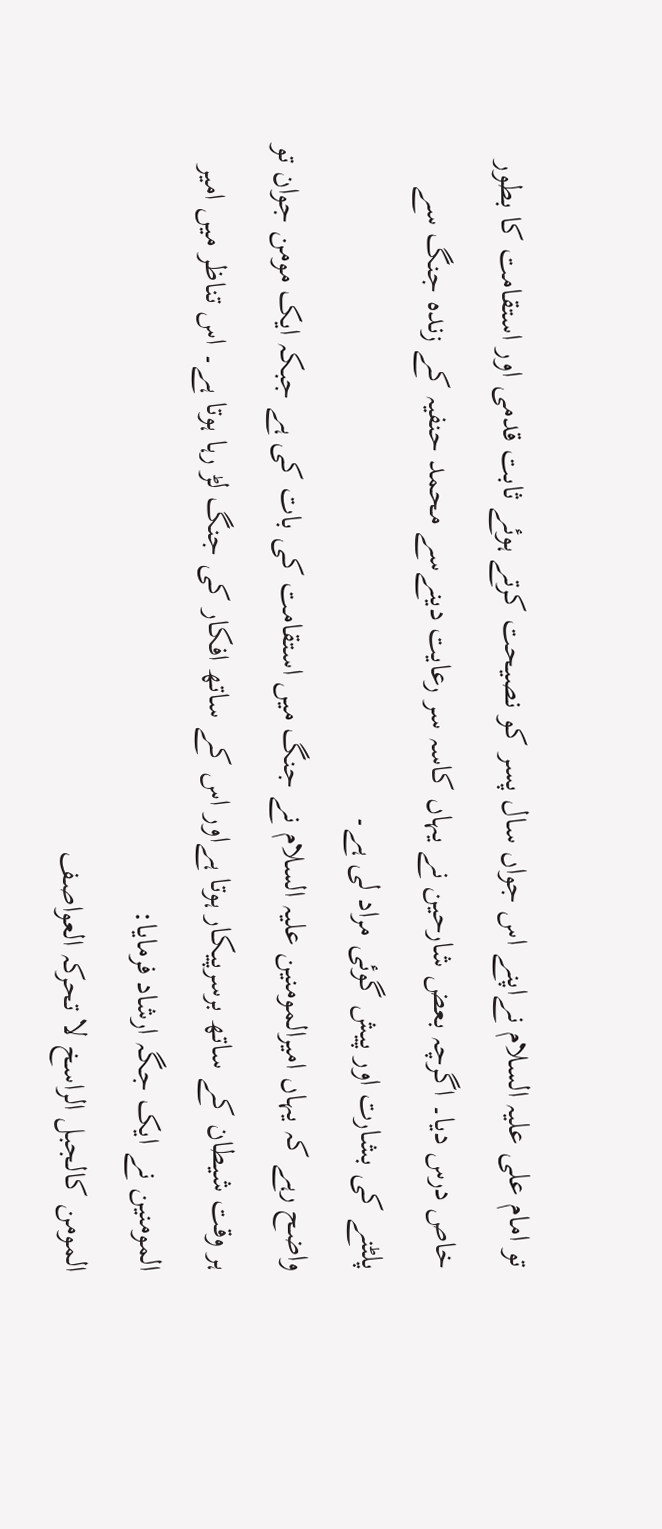تو امام علی علیہ السلام نےاپنے اس جواں سال پسر کو نصیحت کرتے ہوئے ثابت قدمی اور استقامت کا بطور خاص درس دیا۔ اگرچہ بعض شارحین نے یہاں کاسہ سر رعایت دینےسے محمد حنفیہ کے زندہ جنگ سے پلٹنے کی بشارت اور پیش گوئی مراد لی ہے۔
واضح رہے کہ یہاں امیرالمومنین علیہ السلام نے جنگ میں استقامت کی بات کی ہے جبکہ ایک مومن جوان تو ہر وقت شیطان کے ساتھ برسرپیکار ہوتا ہےاور اس کے ساتھ افکار کی جنگ لڑ رہا ہوتا ہے۔ اس تناظر میں امیر المومنین نے ایک جگہ ارشاد فرمایا:
المومن کالجبل الراسخ لا تحرکہ العواصف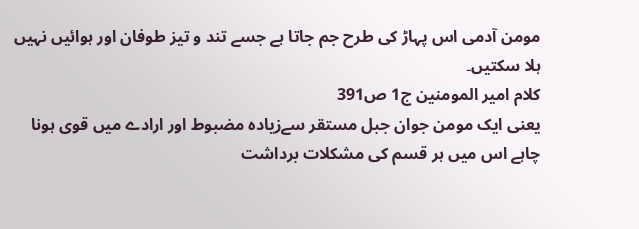مومن آدمی اس پہاڑ کی طرح جم جاتا ہے جسے تند و تیز طوفان اور ہوائیں نہیں ہلا سکتیں۔
کلام امیر المومنین ج1 ص391
یعنی ایک مومن جوان جبل مستقر سےزیادہ مضبوط اور ارادے میں قوی ہونا چاہے اس میں ہر قسم کی مشکلات برداشت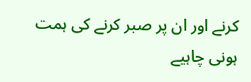کرنے اور ان پر صبر کرنے کی ہمت ہونی چاہیے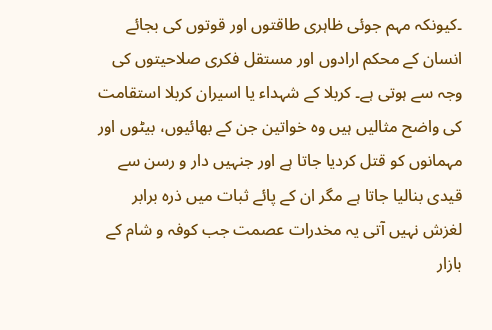۔کیونکہ مہم جوئی ظاہری طاقتوں اور قوتوں کی بجائے انسان کے محکم ارادوں اور مستقل فکری صلاحیتوں کی وجہ سے ہوتی ہے۔ کربلا کے شہداء یا اسیران کربلا استقامت کی واضح مثالیں ہیں وہ خواتین جن کے بھائیوں، بیٹوں اور مہمانوں کو قتل کردیا جاتا ہے اور جنہیں دار و رسن سے قیدی بنالیا جاتا ہے مگر ان کے پائے ثبات میں ذرہ برابر لغزش نہیں آتی یہ مخدرات عصمت جب کوفہ و شام کے بازار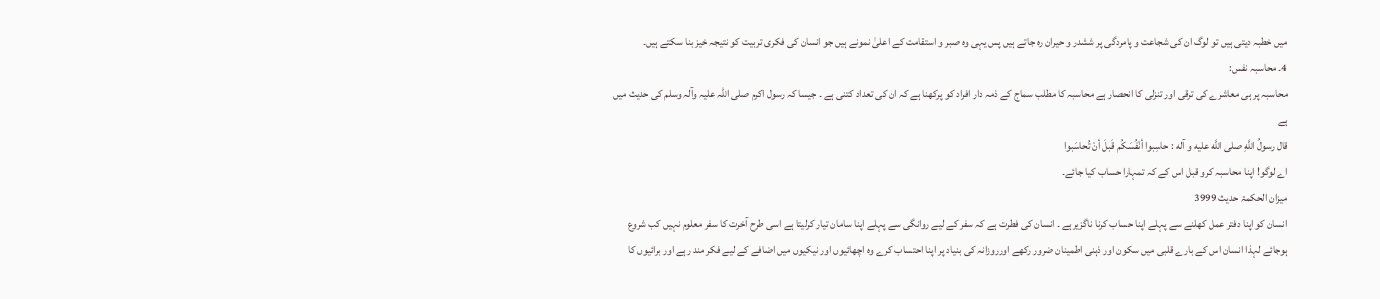میں خطبہ دیتی ہیں تو لوگ ان کی شجاعت و پامردگی پر ششدر و حیران رہ جاتے ہیں پس یہی وہ صبر و استقامت کے اعلیٰ نمونے ہیں جو انسان کی فکری تربیت کو نتیجہ خیز بنا سکتے ہیں۔
4۔ محاسبہ نفس:
محاسبہ پر ہی معاشرے کی ترقی اور تنزلی کا انحصار ہے محاسبہ کا مطلب سماج کے ذمہ دار افراد کو پرکھنا ہے کہ ان کی تعداد کتنی ہے ۔ جیسا کہ رسول اکرم صلی اللہ علیہ وآلہ وسلم کی حدیث میں ہے
قال رسولُ اللَّهِ صلى اللَّه عليه و آله : حاسِبوا أنْفُسَكُم قَبلَ أنْ تُحاسَبوا
اے لوگو! اپنا محاسبہ کرو قبل اس کے کہ تمہارا حساب کیا جائے۔
میزان الحکمۃ حدیث 3999
انسان کو اپنا دفتر عمل کھلنے سے پہلے اپنا حساب کرنا ناگزیرہے ۔ انسان کی فطرت ہے کہ سفر کے لیے روانگی سے پہلے اپنا سامان تیار کرلیتا ہے اسی طرح آخرت کا سفر معلوم نہیں کب شروع ہوجائے لہذا انسان اس کے بارے قلبی میں سکون اور ذہنی اطمینان ضرور رکھے اورروزانہ کی بنیاد پر اپنا احتساب کرے وہ اچھائیوں اور نیکیوں میں اضافے کے لیے فکر مند رہے اور برائیوں کا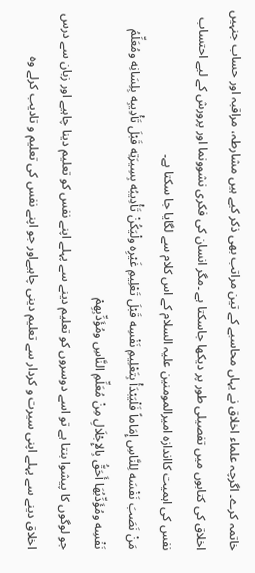خاتمہ کرے۔ اگرچہ علماء اخلاق نے یہاں محاسبے کے تین مراتب بھی ذکر کیے ہیں مشارطہ، مراقبہ اور حساب جنہیں اخلاق کی کتابوں میں تفصیلی طور پر دیکھا جاسکتا ہے ۔مگر انسان کی فکری نشوونما اور پرورش کے لیے احتساب نفس کی اہمیت کااندازہ امیرالمومنین علیہ السلام کے اس کلام سے لگایا جا سکتا ہے۔
مَنْ نَصَبَ نَفْسَه لِلنَّاسِ إِمَاماً فَلْيَبْدَأْ بِتَعْلِيمِ نَفْسِه قَبْلَ تَعْلِيمِ غَيْرِه ولْيَكُنْ تَأْدِيبُه بِسِيرَتِه قَبْلَ تَأْدِيبِه بِلِسَانِه ومُعَلِّمُ نَفْسِه ومُؤَدِّبُهَا أَحَقُّ بِالإِجْلَالِ مِنْ مُعَلِّمِ النَّاسِ ومُؤَدِّبِهِمْ
جو لوگوں کا پیشوا بنتا ہے تو اسے دوسروں کو تعلیم دینے سے پہلے اپنے نفس کو تعلیم دینا چاہیے اور زبان سے درس اخلاق دینے سے پہلے اپنی سیرت و کردار سے تعلیم دینی چاہیےاور جو اپنے نفس کی تعلیم و تادیب کرلے وہ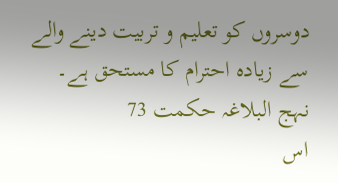دوسروں کو تعلیم و تربیت دینے والے سے زیادہ احترام کا مستحق ہے۔
نہج البلاغہ حکمت 73
اس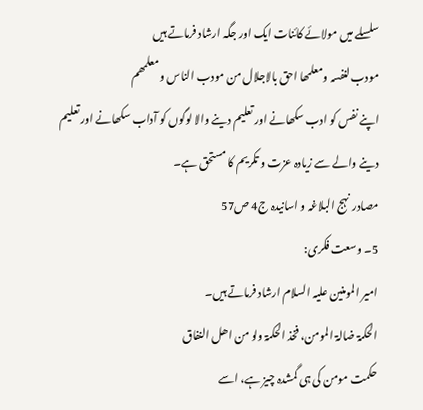سلسلے میں مولائے کائنات ایک اور جگہ ارشاد فرماتے ہیں
مودب لنفسہ ومعلمھا احق بالاجلال من مودب الناس و معلمھم
اپنے نفس کو ادب سکھانے اور تعلیم دینے والا لوگوں کو آداب سکھانے اور تعلیم دینے والے سے زیادہ عزت و تکریم کا مستحق ہے۔
مصادر نہج البلاغہ و اسانیدہ ج4 ص57
5۔ وسعت فکری:
امیر المومنین علیہ السلام ارشاد فرماتے ہیں۔
الحکمۃ ضالۃ المومن، فخذ الحکمۃ ولو من اھل النفاق
حکمت مومن کی ہی گمشدہ چیز ہے، اسے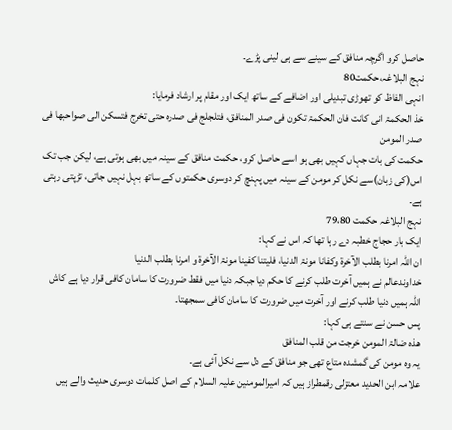حاصل کرو اگرچہ منافق کے سینے سے ہی لینی پڑے۔
نہج البلاغہ،حکمت80
انہی الفاظ کو تھوڑی تبدیلی اور اضافے کے ساتھ ایک اور مقام پر ارشاد فرمایا:
خذ الحکمۃ انی کانت فان الحکمۃ تکون فی صدر المنافق، فتلجلج فی صدرہ حتی تخرج فتسکن الی صواحبھا فی صدر المومن
حکمت کی بات جہاں کہیں بھی ہو اسے حاصل کرو، حکمت منافق کے سینہ میں بھی ہوتی ہے، لیکن جب تک اس(کی زبان)سے نکل کر مومن کے سینہ میں پہنچ کر دوسری حکمتوں کے ساتھ بہل نہیں جاتی، تڑپتی رہتی ہے۔
نہج البلاغہ حکمت 79،80
ایک بار حجاج خطبہ دے رہا تھا کہ اس نے کہا:
ان اللہ امرنا بطلب الآخرۃ وکفانا مونۃ الدنیا، فلیتنا کفینا مونۃ الآخرۃ و امرنا بطلب الدنیا
خداوندعالم نے ہمیں آخرت طلب کرنے کا حکم دیا جبکہ دنیا میں فقط ضرورت کا سامان کافی قرار دیا ہے کاش اللہ ہمیں دنیا طلب کرنے اور آخرت میں ضرورت کا سامان کافی سمجھتا۔
پس حسن نے سنتے ہی کہا:
ھذہ ضالۃ المومن خرجت من قلب المنافق
یہ وہ مومن کی گمشدہ متاع تھی جو منافق کے دل سے نکل آئی ہے۔
علامہ ابن الحدید معتزلی رقمطراز ہیں کہ امیرالمومنین علیہ السلام کے اصل کلمات دوسری حدیث والے ہیں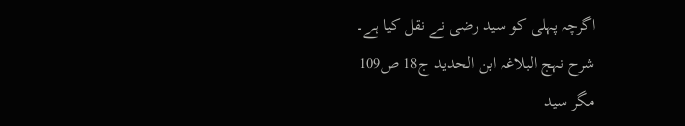اگرچہ پہلی کو سید رضی نے نقل کیا ہے۔
شرح نہج البلاغہ ابن الحدید ج18 ص109
مگر سید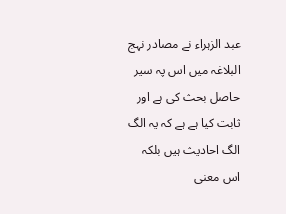عبد الزہراء نے مصادر نہج البلاغہ میں اس پہ سیر حاصل بحث کی ہے اور ثابت کیا ہے ہے کہ یہ الگ الگ احادیث ہیں بلکہ اس معنی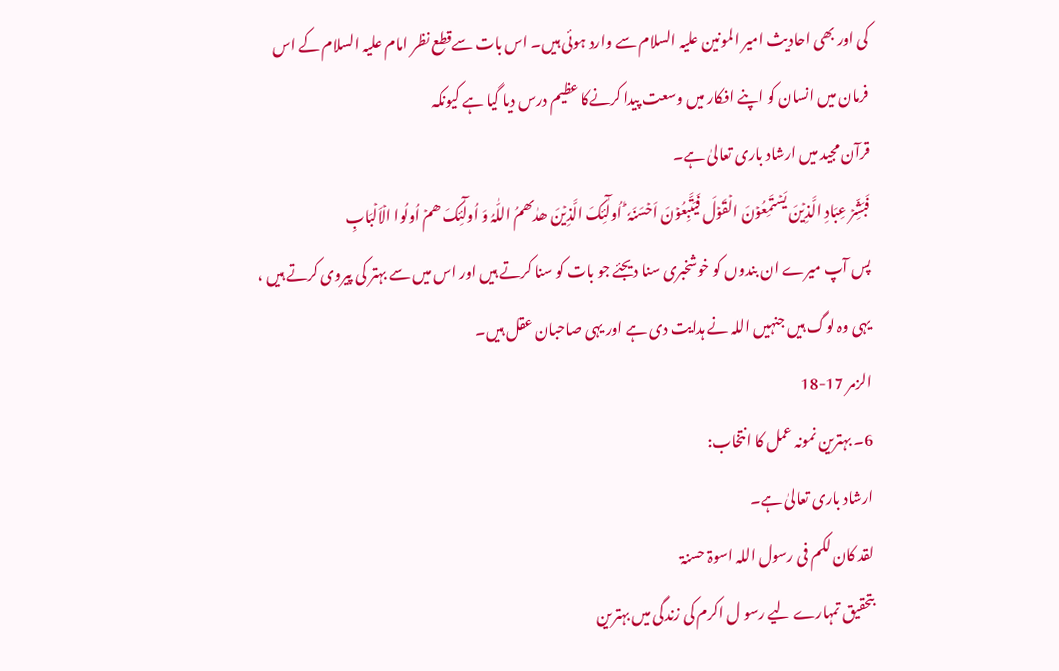کی اور بھی احادیث امیر المونین علیہ السلام سے وارد ہوئی ہیں۔ اس بات سےقطع نظر امام علیہ السلام کے اس فرمان میں انسان کو اپنے افکار میں وسعت پیدا کرنےکا عظیم درس دیا گیا ہے کیونکہ
قرآن مجید میں ارشاد باری تعالیٰ ہے۔
فَبَشِّرۡ عِبَادِ الَّذِیۡنَ یَسۡتَمِعُوۡنَ الۡقَوۡلَ فَیَتَّبِعُوۡنَ اَحۡسَنَہٗ ؕ اُولٰٓئِکَ الَّذِیۡنَ ھدٰىھمُ اللّٰہُ وَ اُولٰٓئِکَ ھمۡ اُولُوا الۡاَلۡبَابِ
پس آپ میرے ان بندوں کو خوشخبری سنا دیجئے جو بات کو سنا کرتے ہیں اور اس میں سے بہتر کی پیروی کرتے ہیں ، یہی وہ لوگ ہیں جنہیں اللہ نے ہدایت دی ہے اور یہی صاحبان عقل ہیں۔
الزمر 17-18
6۔ بہترین نمونہ عمل کا انتخاب:
ارشاد باری تعالیٰ ہے۔
لقد کان لکم فی رسول اللہ اسوۃ حسنۃ
بتحقیق تمہارے لیے رسو ل اکرم کی زندگی میں بہترین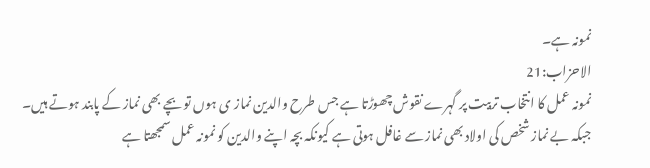نمونہ ہے۔
الاحزاب:21
نمونہ عمل کا انتخاب تربیت پر گہرے نقوش چھوڑتا ہے جس طرح والدین نماز ی ہوں تو بچے بھی نماز کے پابند ہوتے ہیں۔ جبکہ بے نماز شخص کی اولاد بھی نماز سے غافل ہوتی ہے کیونکہ بچہ اپنے والدین کو نمونہ عمل سمجھتا ہے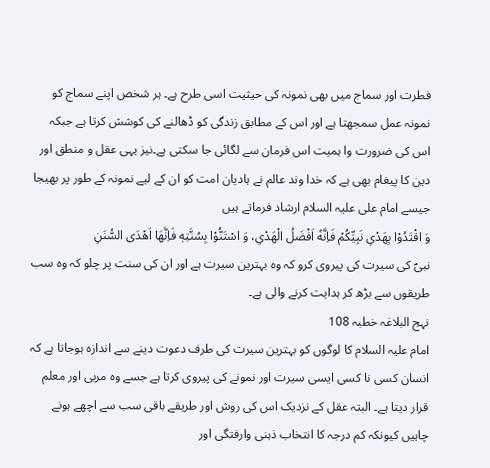فطرت اور سماج میں بھی نمونہ کی حیثیت اسی طرح ہے۔ ہر شخص اپنے سماج کو نمونہ عمل سمجھتا ہے اور اس کے مطابق زندگی کو ڈھالنے کی کوشش کرتا ہے جبکہ اس کی ضرورت وا ہمیت اس فرمان سے لگائی جا سکتی ہے۔نیز یہی عقل و منطق اور دین کا پیغام بھی ہے کہ خدا وند عالم نے ہادیان امت کو ان کے لیے نمونہ کے طور پر بھیجا جیسے امام علی علیہ السلام ارشاد فرماتے ہیں
وَ اقْتَدُوْا بِهَدْیِ نَبِیِّكُمْ فَاِنَّهٗ اَفْضَلُ الْهَدْیِ، وَ اسْتَنُّوْا بِسُنَّتِهٖ فَاِنَّهَا اَهْدَی السُّنَنِ
نبیؐ کی سیرت کی پیروی کرو کہ وہ بہترین سیرت ہے اور ان کی سنت پر چلو کہ وہ سب طریقوں سے بڑھ کر ہدایت کرنے والی ہے۔
نہج البلاغہ خطبہ 108
امام علیہ السلام کا لوگوں کو بہترین سیرت کی طرف دعوت دینے سے اندازہ ہوجاتا ہے کہ انسان کسی نا کسی ایسی سیرت اور نمونے کی پیروی کرتا ہے جسے وہ مربی اور معلم قرار دیتا ہے۔ البتہ عقل کے نزدیک اس کی روش اور طریقے باقی سب سے اچھے ہونے چاہیں کیونکہ کم درجہ کا انتخاب ذہنی وارفتگی اور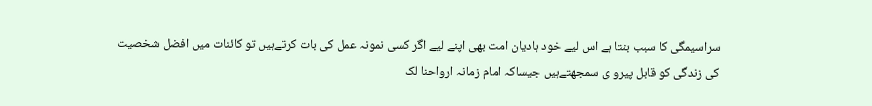سراسیمگی کا سبب بنتا ہے اس لیے خود ہادیان امت بھی اپنے لیے اگر کسی نمونہ عمل کی بات کرتےہیں تو کائنات میں افضل شخصیت کی زندگی کو قابل پیرو ی سمجھتےہیں جیساکہ امام زمانہ ارواحنا لک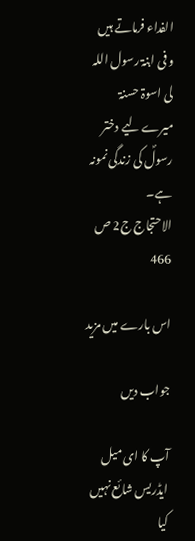الفداء فرماتے ہیں
و فی ابنۃ رسول اللہ لی اسوۃ حسنۃ
میرے لیے دختر رسولؐ کی زندگی نمونہ ہے۔
الاحتجاج ج2 ص 466

اس بارے میں مزید

جواب دیں

آپ کا ای میل ایڈریس شائع نہیں کیا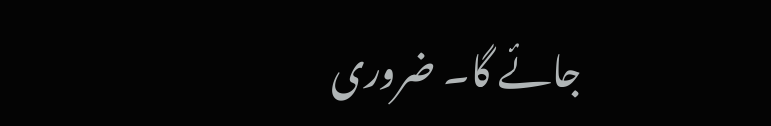جائے گا۔ ضروری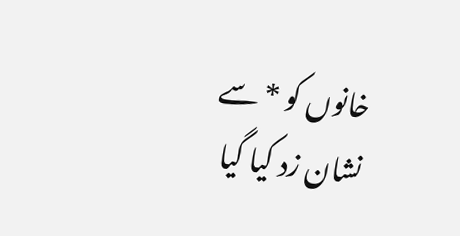خانوں کو * سے نشان زد کیا گیا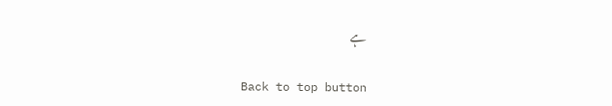ہے

Back to top button